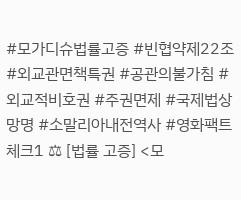#모가디슈법률고증 #빈협약제22조 #외교관면책특권 #공관의불가침 #외교적비호권 #주권면제 #국제법상망명 #소말리아내전역사 #영화팩트체크1 ⚖ [법률 고증] <모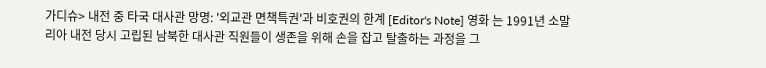가디슈> 내전 중 타국 대사관 망명: '외교관 면책특권'과 비호권의 한계 [Editor's Note] 영화 는 1991년 소말리아 내전 당시 고립된 남북한 대사관 직원들이 생존을 위해 손을 잡고 탈출하는 과정을 그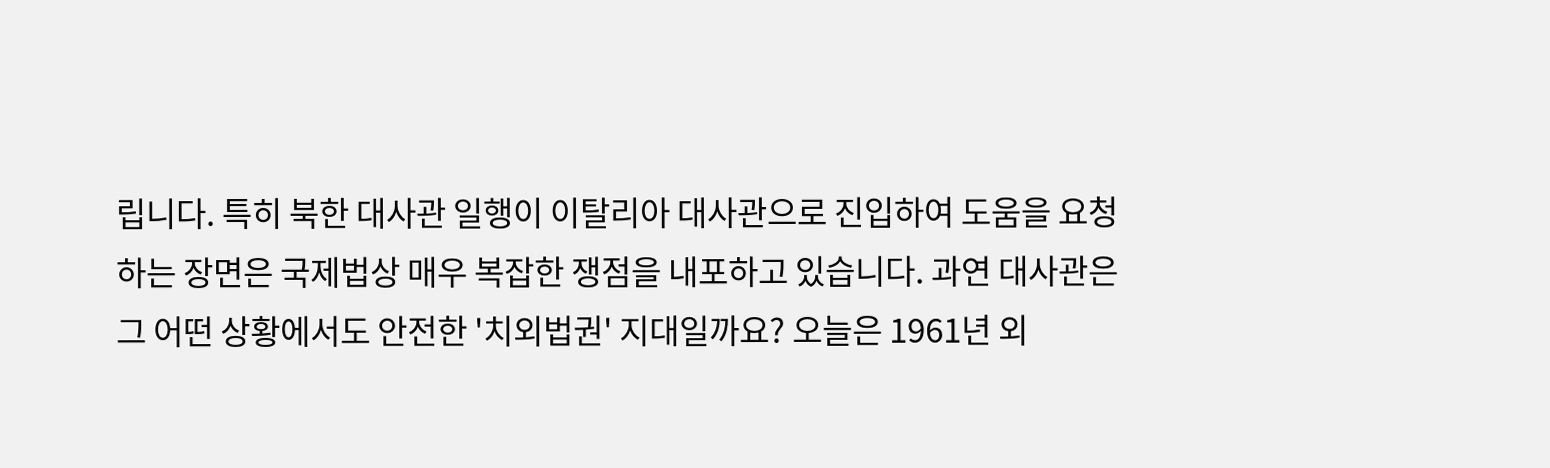립니다. 특히 북한 대사관 일행이 이탈리아 대사관으로 진입하여 도움을 요청하는 장면은 국제법상 매우 복잡한 쟁점을 내포하고 있습니다. 과연 대사관은 그 어떤 상황에서도 안전한 '치외법권' 지대일까요? 오늘은 1961년 외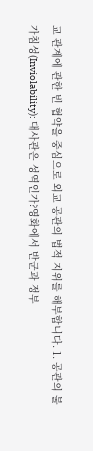교 관계에 관한 빈 협약을 중심으로 외교 공관의 법적 지위를 해부합니다. 1. 공관의 불가침성(Inviolability): 대사관은 성역인가?영화에서 반군과 정부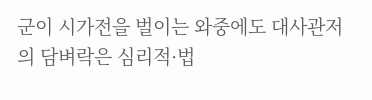군이 시가전을 벌이는 와중에도 대사관저의 담벼락은 심리적·법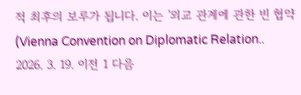적 최후의 보루가 됩니다. 이는 '외교 관계에 관한 빈 협약(Vienna Convention on Diplomatic Relation.. 2026. 3. 19. 이전 1 다음